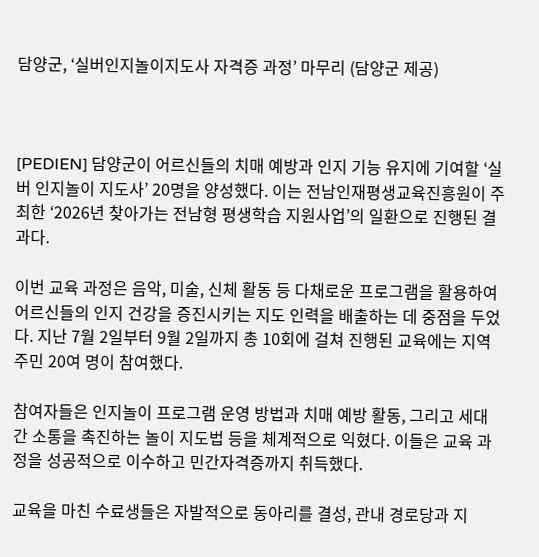담양군, ‘실버인지놀이지도사 자격증 과정’ 마무리 (담양군 제공)



[PEDIEN] 담양군이 어르신들의 치매 예방과 인지 기능 유지에 기여할 ‘실버 인지놀이 지도사’ 20명을 양성했다. 이는 전남인재평생교육진흥원이 주최한 ‘2026년 찾아가는 전남형 평생학습 지원사업’의 일환으로 진행된 결과다.

이번 교육 과정은 음악, 미술, 신체 활동 등 다채로운 프로그램을 활용하여 어르신들의 인지 건강을 증진시키는 지도 인력을 배출하는 데 중점을 두었다. 지난 7월 2일부터 9월 2일까지 총 10회에 걸쳐 진행된 교육에는 지역 주민 20여 명이 참여했다.

참여자들은 인지놀이 프로그램 운영 방법과 치매 예방 활동, 그리고 세대 간 소통을 촉진하는 놀이 지도법 등을 체계적으로 익혔다. 이들은 교육 과정을 성공적으로 이수하고 민간자격증까지 취득했다.

교육을 마친 수료생들은 자발적으로 동아리를 결성, 관내 경로당과 지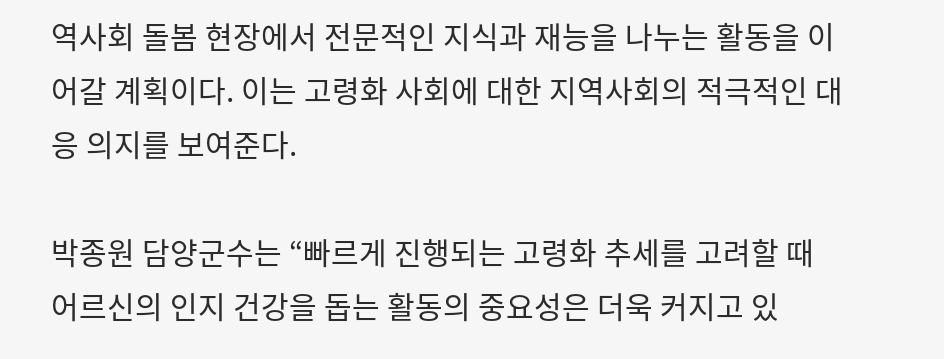역사회 돌봄 현장에서 전문적인 지식과 재능을 나누는 활동을 이어갈 계획이다. 이는 고령화 사회에 대한 지역사회의 적극적인 대응 의지를 보여준다.

박종원 담양군수는 “빠르게 진행되는 고령화 추세를 고려할 때 어르신의 인지 건강을 돕는 활동의 중요성은 더욱 커지고 있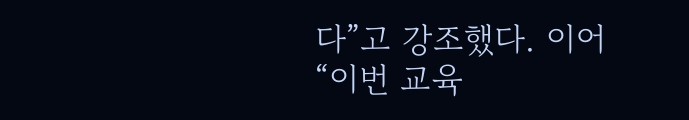다”고 강조했다. 이어 “이번 교육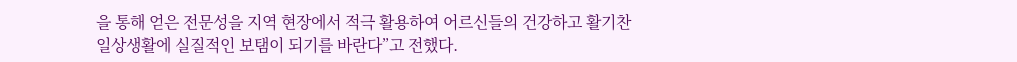을 통해 얻은 전문성을 지역 현장에서 적극 활용하여 어르신들의 건강하고 활기찬 일상생활에 실질적인 보탬이 되기를 바란다”고 전했다.